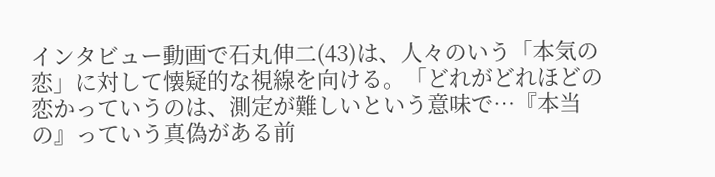インタビュー動画で石丸伸二(43)は、人々のいう「本気の恋」に対して懐疑的な視線を向ける。「どれがどれほどの恋かっていうのは、測定が難しいという意味で…『本当の』っていう真偽がある前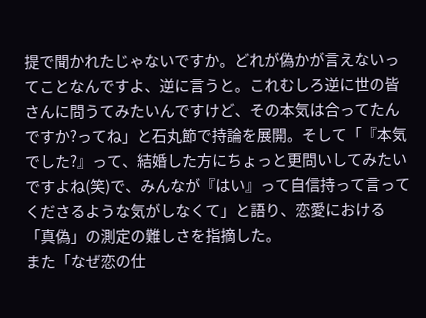提で聞かれたじゃないですか。どれが偽かが言えないってことなんですよ、逆に言うと。これむしろ逆に世の皆さんに問うてみたいんですけど、その本気は合ってたんですか?ってね」と石丸節で持論を展開。そして「『本気でした?』って、結婚した方にちょっと更問いしてみたいですよね(笑)で、みんなが『はい』って自信持って言ってくださるような気がしなくて」と語り、恋愛における「真偽」の測定の難しさを指摘した。
また「なぜ恋の仕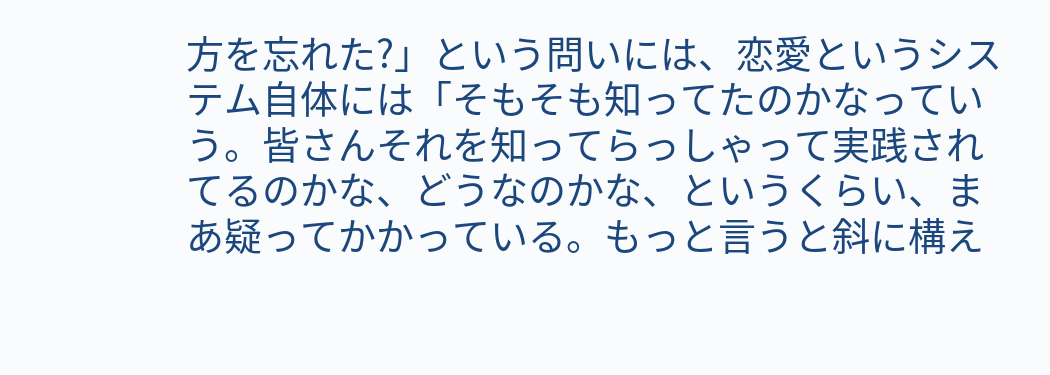方を忘れた?」という問いには、恋愛というシステム自体には「そもそも知ってたのかなっていう。皆さんそれを知ってらっしゃって実践されてるのかな、どうなのかな、というくらい、まあ疑ってかかっている。もっと言うと斜に構え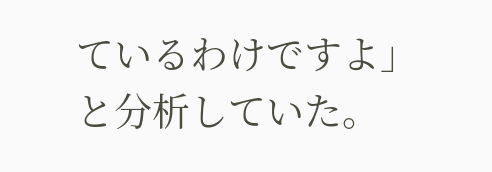ているわけですよ」と分析していた。